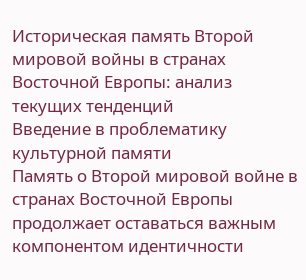Историческая память Второй мировой войны в странах Восточной Европы: анализ текущих тенденций
Введение в проблематику культурной памяти
Память о Второй мировой войне в странах Восточной Европы продолжает оставаться важным компонентом идентичности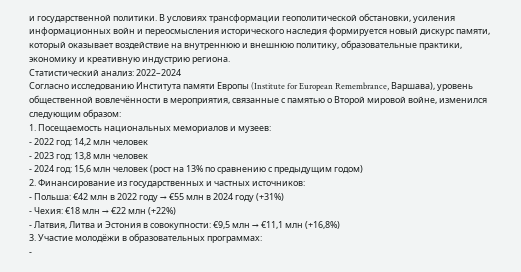и государственной политики. В условиях трансформации геополитической обстановки, усиления информационных войн и переосмысления исторического наследия формируется новый дискурс памяти, который оказывает воздействие на внутреннюю и внешнюю политику, образовательные практики, экономику и креативную индустрию региона.
Статистический анализ: 2022–2024
Согласно исследованию Института памяти Европы (Institute for European Remembrance, Варшава), уровень общественной вовлечённости в мероприятия, связанные с памятью о Второй мировой войне, изменился следующим образом:
1. Посещаемость национальных мемориалов и музеев:
- 2022 год: 14,2 млн человек
- 2023 год: 13,8 млн человек
- 2024 год: 15,6 млн человек (рост на 13% по сравнению с предыдущим годом)
2. Финансирование из государственных и частных источников:
- Польша: €42 млн в 2022 году → €55 млн в 2024 году (+31%)
- Чехия: €18 млн → €22 млн (+22%)
- Латвия, Литва и Эстония в совокупности: €9,5 млн → €11,1 млн (+16,8%)
3. Участие молодёжи в образовательных программах:
-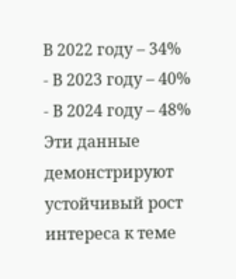В 2022 году – 34%
- В 2023 году – 40%
- В 2024 году – 48%
Эти данные демонстрируют устойчивый рост интереса к теме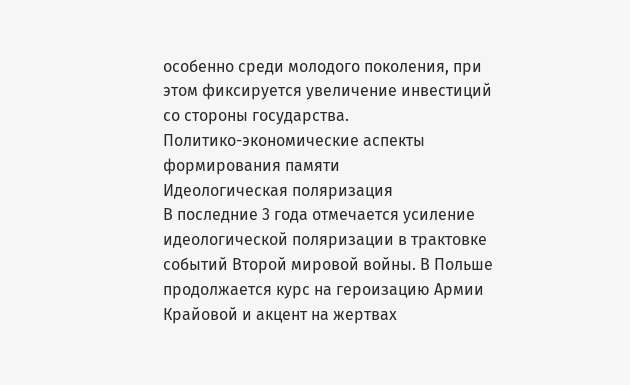особенно среди молодого поколения, при этом фиксируется увеличение инвестиций со стороны государства.
Политико-экономические аспекты формирования памяти
Идеологическая поляризация
В последние 3 года отмечается усиление идеологической поляризации в трактовке событий Второй мировой войны. В Польше продолжается курс на героизацию Армии Крайовой и акцент на жертвах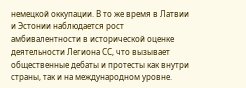немецкой оккупации. В то же время в Латвии и Эстонии наблюдается рост амбивалентности в исторической оценке деятельности Легиона СС, что вызывает общественные дебаты и протесты как внутри страны, так и на международном уровне.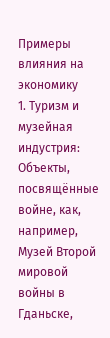Примеры влияния на экономику
1. Туризм и музейная индустрия:
Объекты, посвящённые войне, как, например, Музей Второй мировой войны в Гданьске,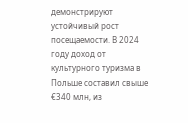демонстрируют устойчивый рост посещаемости. В 2024 году доход от культурного туризма в Польше составил свыше €340 млн, из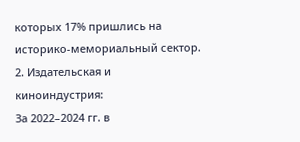которых 17% пришлись на историко-мемориальный сектор.
2. Издательская и киноиндустрия:
За 2022–2024 гг. в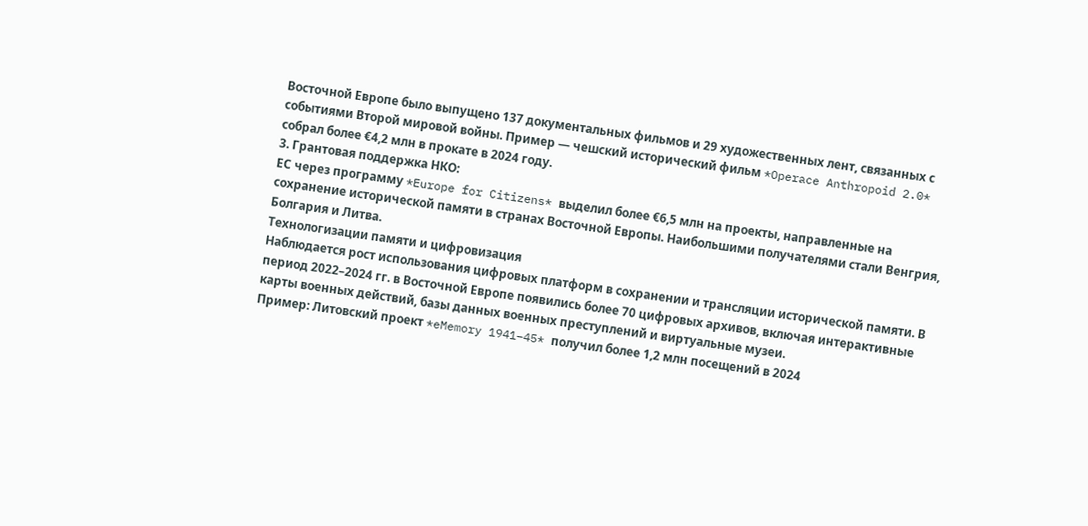Восточной Европе было выпущено 137 документальных фильмов и 29 художественных лент, связанных с событиями Второй мировой войны. Пример — чешский исторический фильм *Operace Anthropoid 2.0* собрал более €4,2 млн в прокате в 2024 году.
3. Грантовая поддержка НКО:
ЕС через программу *Europe for Citizens* выделил более €6,5 млн на проекты, направленные на сохранение исторической памяти в странах Восточной Европы. Наибольшими получателями стали Венгрия, Болгария и Литва.
Технологизации памяти и цифровизация
Наблюдается рост использования цифровых платформ в сохранении и трансляции исторической памяти. В период 2022–2024 гг. в Восточной Европе появились более 70 цифровых архивов, включая интерактивные карты военных действий, базы данных военных преступлений и виртуальные музеи.
Пример: Литовский проект *eMemory 1941–45* получил более 1,2 млн посещений в 2024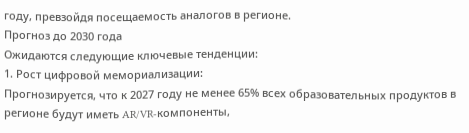году, превзойдя посещаемость аналогов в регионе.
Прогноз до 2030 года
Ожидаются следующие ключевые тенденции:
1. Рост цифровой мемориализации:
Прогнозируется, что к 2027 году не менее 65% всех образовательных продуктов в регионе будут иметь AR/VR-компоненты,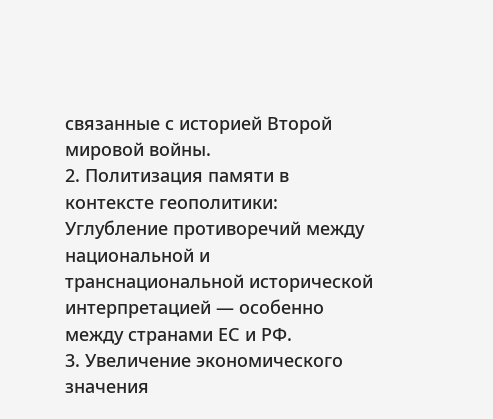связанные с историей Второй мировой войны.
2. Политизация памяти в контексте геополитики:
Углубление противоречий между национальной и транснациональной исторической интерпретацией — особенно между странами ЕС и РФ.
3. Увеличение экономического значения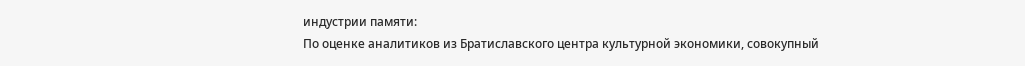индустрии памяти:
По оценке аналитиков из Братиславского центра культурной экономики, совокупный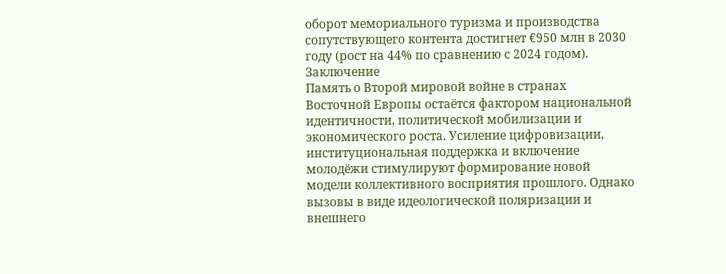оборот мемориального туризма и производства сопутствующего контента достигнет €950 млн в 2030 году (рост на 44% по сравнению с 2024 годом).
Заключение
Память о Второй мировой войне в странах Восточной Европы остаётся фактором национальной идентичности, политической мобилизации и экономического роста. Усиление цифровизации, институциональная поддержка и включение молодёжи стимулируют формирование новой модели коллективного восприятия прошлого. Однако вызовы в виде идеологической поляризации и внешнего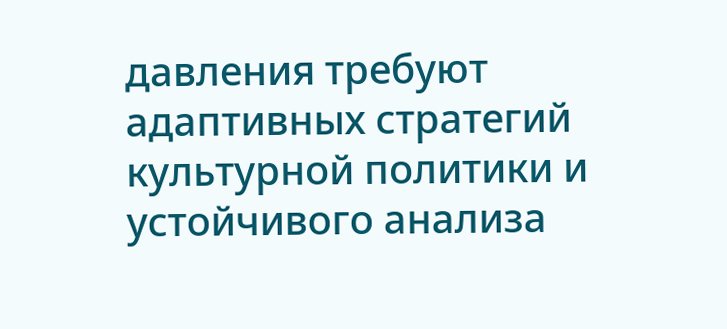давления требуют адаптивных стратегий культурной политики и устойчивого анализа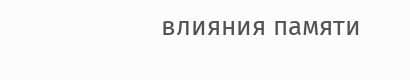влияния памяти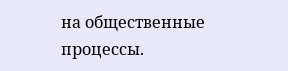на общественные процессы.